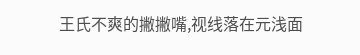王氏不爽的撇撇嘴,视线落在元浅面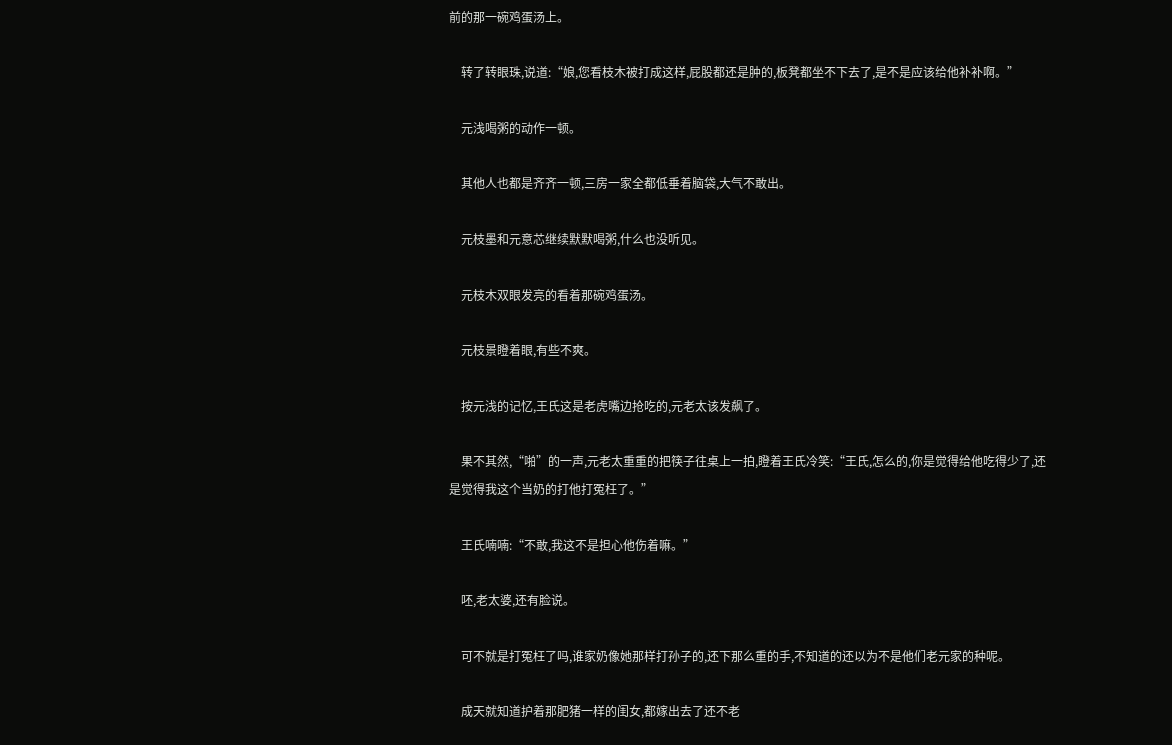前的那一碗鸡蛋汤上。

    转了转眼珠,说道:“娘,您看枝木被打成这样,屁股都还是肿的,板凳都坐不下去了,是不是应该给他补补啊。”

    元浅喝粥的动作一顿。

    其他人也都是齐齐一顿,三房一家全都低垂着脑袋,大气不敢出。

    元枝墨和元意芯继续默默喝粥,什么也没听见。

    元枝木双眼发亮的看着那碗鸡蛋汤。

    元枝景瞪着眼,有些不爽。

    按元浅的记忆,王氏这是老虎嘴边抢吃的,元老太该发飙了。

    果不其然,“啪”的一声,元老太重重的把筷子往桌上一拍,瞪着王氏冷笑:“王氏,怎么的,你是觉得给他吃得少了,还是觉得我这个当奶的打他打冤枉了。”

    王氏喃喃:“不敢,我这不是担心他伤着嘛。”

    呸,老太婆,还有脸说。

    可不就是打冤枉了吗,谁家奶像她那样打孙子的,还下那么重的手,不知道的还以为不是他们老元家的种呢。

    成天就知道护着那肥猪一样的闺女,都嫁出去了还不老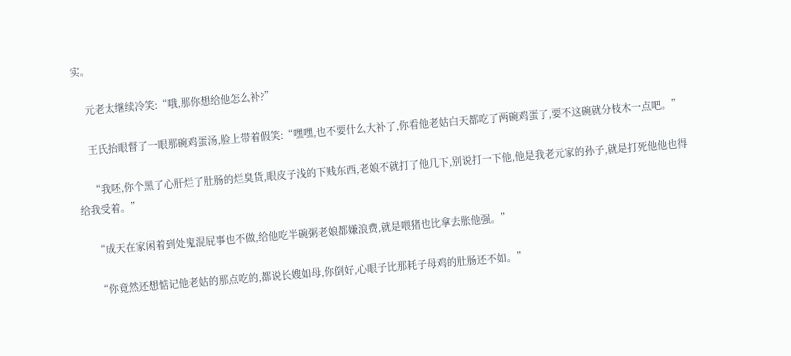实。

    元老太继续冷笑:“哦,那你想给他怎么补?”

    王氏抬眼督了一眼那碗鸡蛋汤,脸上带着假笑:“嘿嘿,也不要什么大补了,你看他老姑白天都吃了两碗鸡蛋了,要不这碗就分枝木一点吧。”

    “我呸,你个黑了心肝烂了肚肠的烂臭货,眼皮子浅的下贱东西,老娘不就打了他几下,别说打一下他,他是我老元家的孙子,就是打死他他也得给我受着。”

    “成天在家闲着到处鬼混屁事也不做,给他吃半碗粥老娘都嫌浪费,就是喂猪也比拿去胀他强。”

    “你竟然还想惦记他老姑的那点吃的,都说长嫂如母,你倒好,心眼子比那耗子母鸡的肚肠还不如。”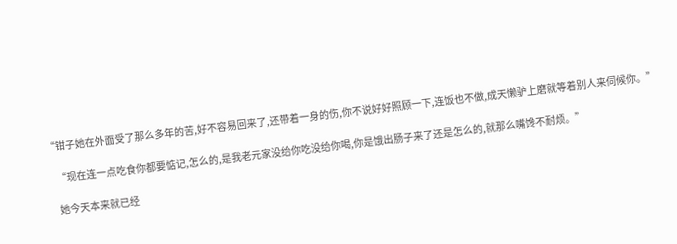“钳子她在外面受了那么多年的苦,好不容易回来了,还带着一身的伤,你不说好好照顾一下,连饭也不做,成天懒驴上磨就等着别人来伺候你。”

    “现在连一点吃食你都要惦记,怎么的,是我老元家没给你吃没给你喝,你是饿出肠子来了还是怎么的,就那么嘴馋不耐烦。”

    她今天本来就已经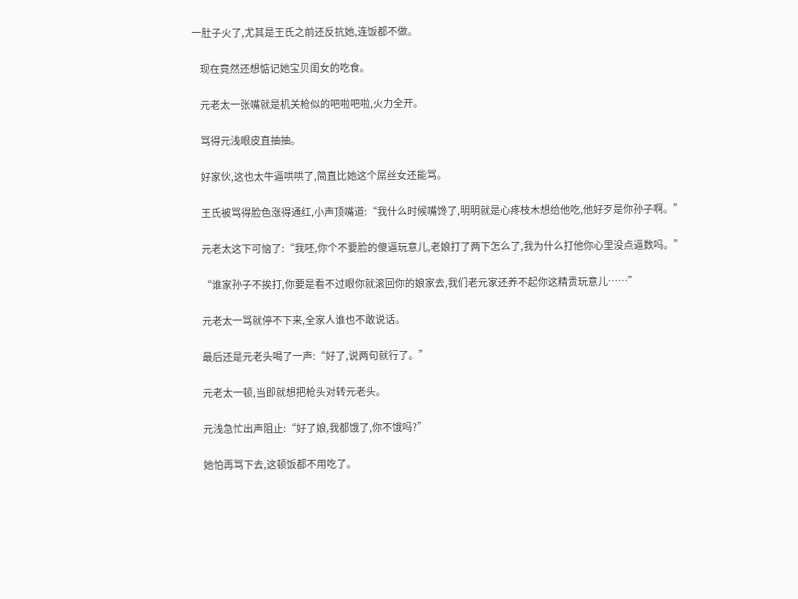一肚子火了,尤其是王氏之前还反抗她,连饭都不做。

    现在竟然还想惦记她宝贝闺女的吃食。

    元老太一张嘴就是机关枪似的吧啦吧啦,火力全开。

    骂得元浅眼皮直抽抽。

    好家伙,这也太牛逼哄哄了,简直比她这个屌丝女还能骂。

    王氏被骂得脸色涨得通红,小声顶嘴道:“我什么时候嘴馋了,明明就是心疼枝木想给他吃,他好歹是你孙子啊。”

    元老太这下可恼了:“我呸,你个不要脸的傻逼玩意儿,老娘打了两下怎么了,我为什么打他你心里没点逼数吗。”

    “谁家孙子不挨打,你要是看不过眼你就滚回你的娘家去,我们老元家还养不起你这精贵玩意儿……”

    元老太一骂就停不下来,全家人谁也不敢说话。

    最后还是元老头喝了一声:“好了,说两句就行了。”

    元老太一顿,当即就想把枪头对转元老头。

    元浅急忙出声阻止:“好了娘,我都饿了,你不饿吗?”

    她怕再骂下去,这顿饭都不用吃了。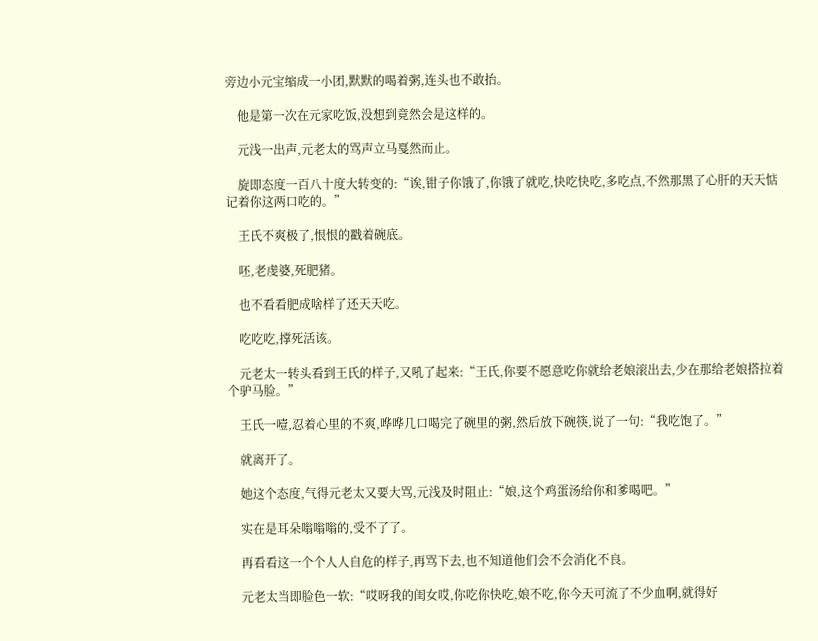旁边小元宝缩成一小团,默默的喝着粥,连头也不敢抬。

    他是第一次在元家吃饭,没想到竟然会是这样的。

    元浅一出声,元老太的骂声立马戛然而止。

    旋即态度一百八十度大转变的:“诶,钳子你饿了,你饿了就吃,快吃快吃,多吃点,不然那黑了心肝的天天惦记着你这两口吃的。”

    王氏不爽极了,恨恨的戳着碗底。

    呸,老虔婆,死肥猪。

    也不看看肥成啥样了还天天吃。

    吃吃吃,撑死活该。

    元老太一转头看到王氏的样子,又吼了起来:“王氏,你要不愿意吃你就给老娘滚出去,少在那给老娘搭拉着个驴马脸。”

    王氏一噎,忍着心里的不爽,哗哗几口喝完了碗里的粥,然后放下碗筷,说了一句:“我吃饱了。”

    就离开了。

    她这个态度,气得元老太又要大骂,元浅及时阻止:“娘,这个鸡蛋汤给你和爹喝吧。”

    实在是耳朵嗡嗡嗡的,受不了了。

    再看看这一个个人人自危的样子,再骂下去,也不知道他们会不会消化不良。

    元老太当即脸色一软:“哎呀我的闺女哎,你吃你快吃,娘不吃,你今天可流了不少血啊,就得好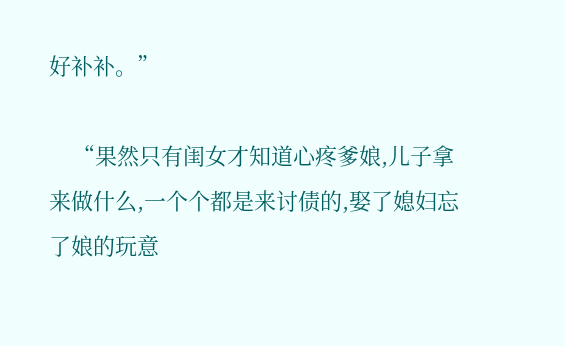好补补。”

    “果然只有闺女才知道心疼爹娘,儿子拿来做什么,一个个都是来讨债的,娶了媳妇忘了娘的玩意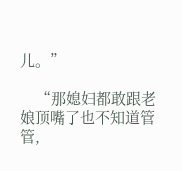儿。”

    “那媳妇都敢跟老娘顶嘴了也不知道管管,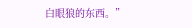白眼狼的东西。”